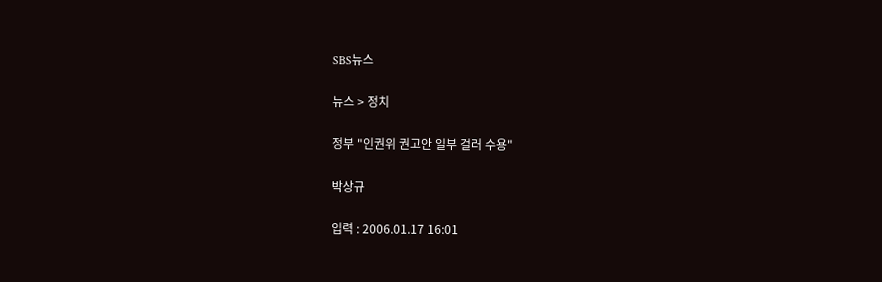SBS뉴스

뉴스 > 정치

정부 "인권위 권고안 일부 걸러 수용"

박상규

입력 : 2006.01.17 16:01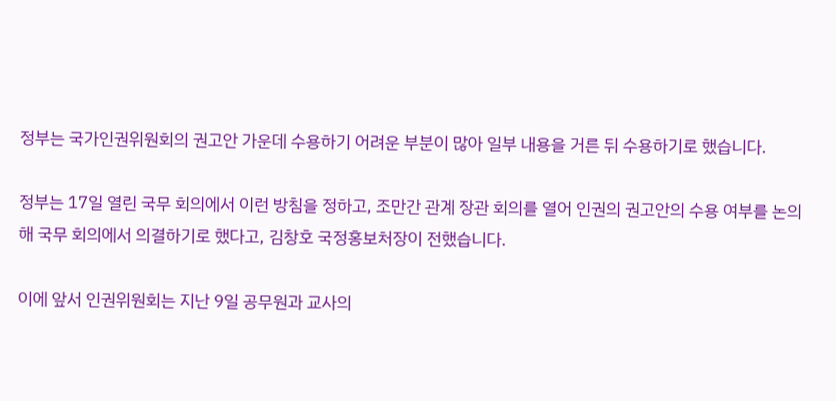정부는 국가인권위원회의 권고안 가운데 수용하기 어려운 부분이 많아 일부 내용을 거른 뒤 수용하기로 했습니다.

정부는 17일 열린 국무 회의에서 이런 방침을 정하고, 조만간 관계 장관 회의를 열어 인권의 권고안의 수용 여부를 논의해 국무 회의에서 의결하기로 했다고, 김창호 국정홍보처장이 전했습니다.

이에 앞서 인권위원회는 지난 9일 공무원과 교사의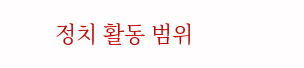정치 활동 범위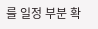를 일정 부분 확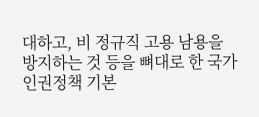대하고, 비 정규직 고용 남용을 방지하는 것 등을 뼈대로 한 국가인권정책 기본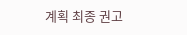계획 최종 권고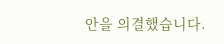안을 의결했습니다.